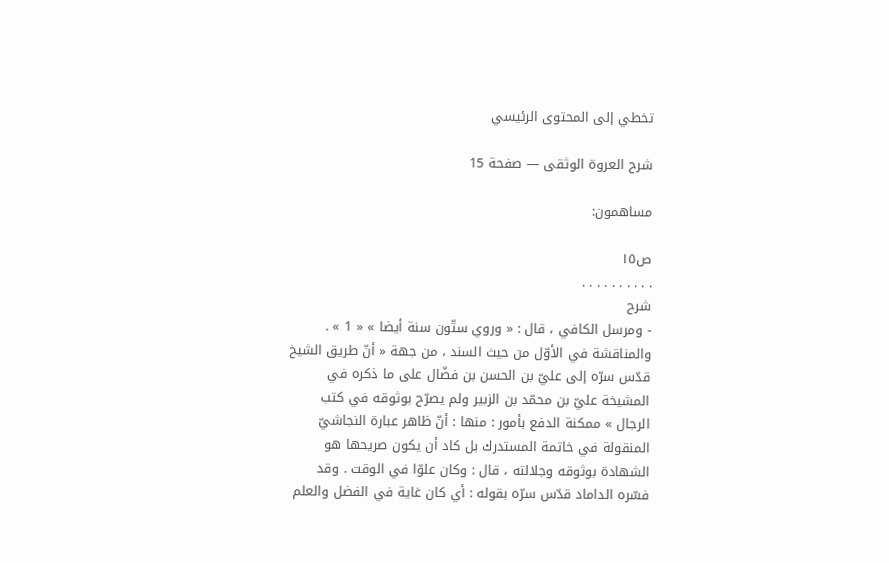تخطي إلى المحتوى الرئيسي

شرح العروة الوثقى — صفحة 15

مساهمون:

ص١٥
. . . . . . . . . .
شرح
- ومرسل الكافي ، قال : « وروي ستّون سنة أيضا » « 1 » . والمناقشة في الأوّل من حيث السند ، من جهة « أنّ طريق الشيخ قدّس سرّه إلى عليّ بن الحسن بن فضّال على ما ذكره في المشيخة عليّ بن محمّد بن الزبير ولم يصرّح بوثوقه في كتب الرجال » ممكنة الدفع بأمور : منها : أنّ ظاهر عبارة النجاشيّ المنقولة في خاتمة المستدرك بل كاد أن يكون صريحها هو الشهادة بوثوقه وجلالته ، قال : وكان علوّا في الوقت . وقد فسّره الداماد قدّس سرّه بقوله : أي كان غاية في الفضل والعلم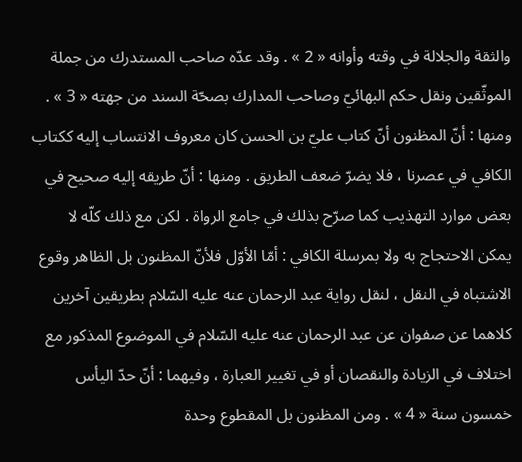والثقة والجلالة في وقته وأوانه « 2 » . وقد عدّه صاحب المستدرك من جملة الموثّقين ونقل حكم البهائيّ وصاحب المدارك بصحّة السند من جهته « 3 » . ومنها : أنّ المظنون أنّ كتاب عليّ بن الحسن كان معروف الانتساب إليه ككتاب الكافي في عصرنا ، فلا يضرّ ضعف الطريق . ومنها : أنّ طريقه إليه صحيح في بعض موارد التهذيب كما صرّح بذلك في جامع الرواة . لكن مع ذلك كلّه لا يمكن الاحتجاج به ولا بمرسلة الكافي : أمّا الأوّل فلأنّ المظنون بل الظاهر وقوع الاشتباه في النقل ، لنقل رواية عبد الرحمان عنه عليه السّلام بطريقين آخرين كلاهما عن صفوان عن عبد الرحمان عنه عليه السّلام في الموضوع المذكور مع اختلاف في الزيادة والنقصان أو في تغيير العبارة ، وفيهما : أنّ حدّ اليأس خمسون سنة « 4 » . ومن المظنون بل المقطوع وحدة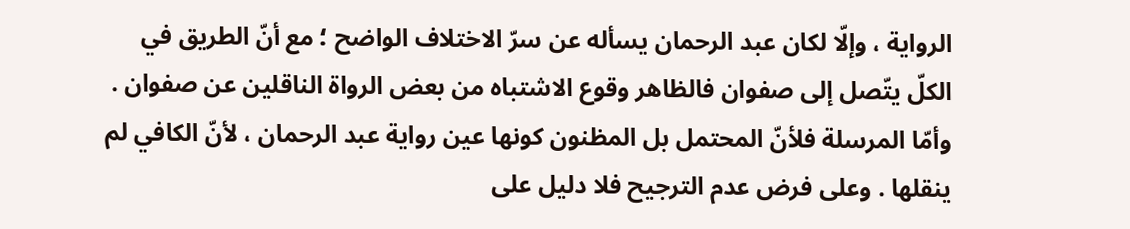الرواية ، وإلّا لكان عبد الرحمان يسأله عن سرّ الاختلاف الواضح ؛ مع أنّ الطريق في الكلّ يتّصل إلى صفوان فالظاهر وقوع الاشتباه من بعض الرواة الناقلين عن صفوان . وأمّا المرسلة فلأنّ المحتمل بل المظنون كونها عين رواية عبد الرحمان ، لأنّ الكافي لم ينقلها . وعلى فرض عدم الترجيح فلا دليل على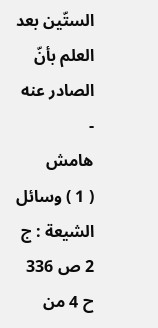الستّين بعد العلم بأنّ الصادر عنه -
هامش
( 1 ) وسائل الشيعة : ج 2 ص 336 ح 4 من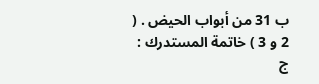ب 31 من أبواب الحيض . ( 2 و 3 ) خاتمة المستدرك : ج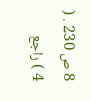8 ص 230 . ( 4 ) راجع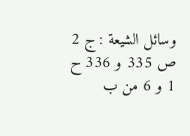وسائل الشيعة : ج 2 ص 335 و 336 ح 1 و 6 من ب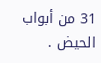31 من أبواب الحيض .